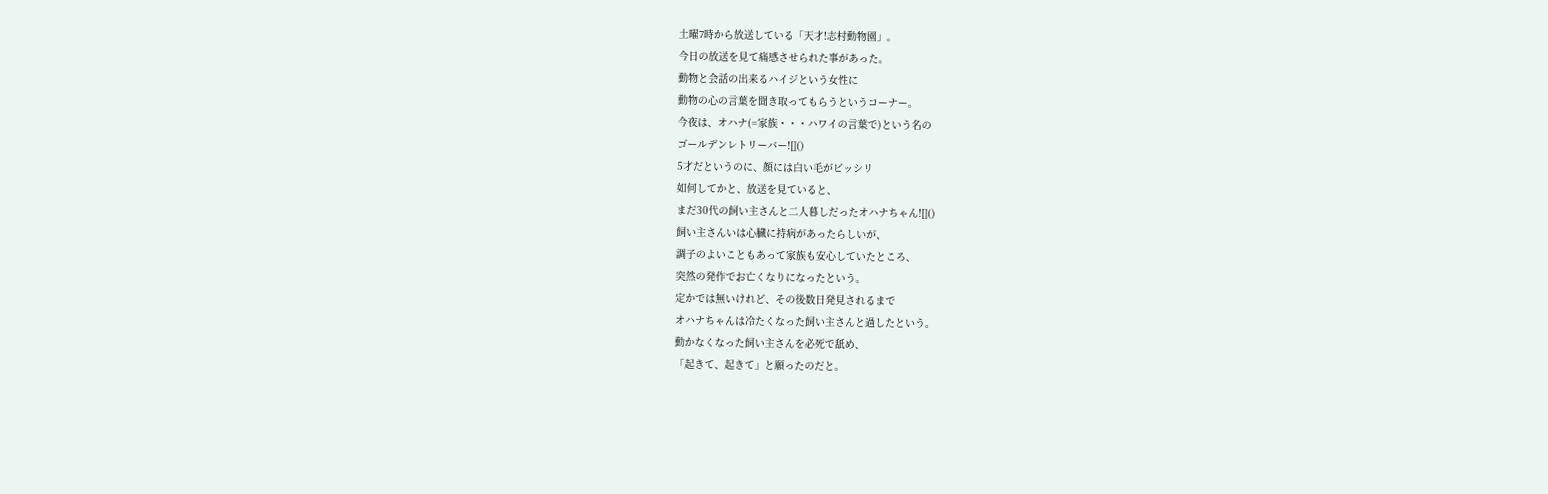土曜7時から放送している「天才!志村動物園」。
今日の放送を見て痛感させられた事があった。
動物と会話の出来るハイジという女性に
動物の心の言葉を聞き取ってもらうというコーナー。
今夜は、オハナ(=家族・・・ハワイの言葉で)という名の
ゴールデンレトリーバー![]()
5才だというのに、顔には白い毛がビッシリ
如何してかと、放送を見ていると、
まだ30代の飼い主さんと二人暮しだったオハナちゃん![]()
飼い主さんいは心臓に持病があったらしいが、
調子のよいこともあって家族も安心していたところ、
突然の発作でお亡くなりになったという。
定かでは無いけれど、その後数日発見されるまで
オハナちゃんは冷たくなった飼い主さんと過したという。
動かなくなった飼い主さんを必死で舐め、
「起きて、起きて」と願ったのだと。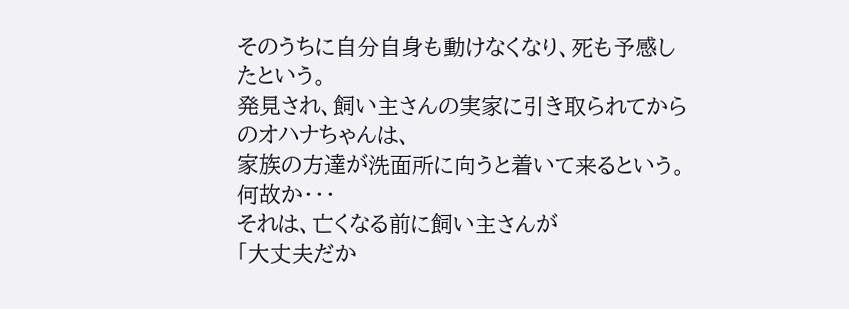そのうちに自分自身も動けなくなり、死も予感したという。
発見され、飼い主さんの実家に引き取られてからのオハナちゃんは、
家族の方達が洗面所に向うと着いて来るという。
何故か・・・
それは、亡くなる前に飼い主さんが
「大丈夫だか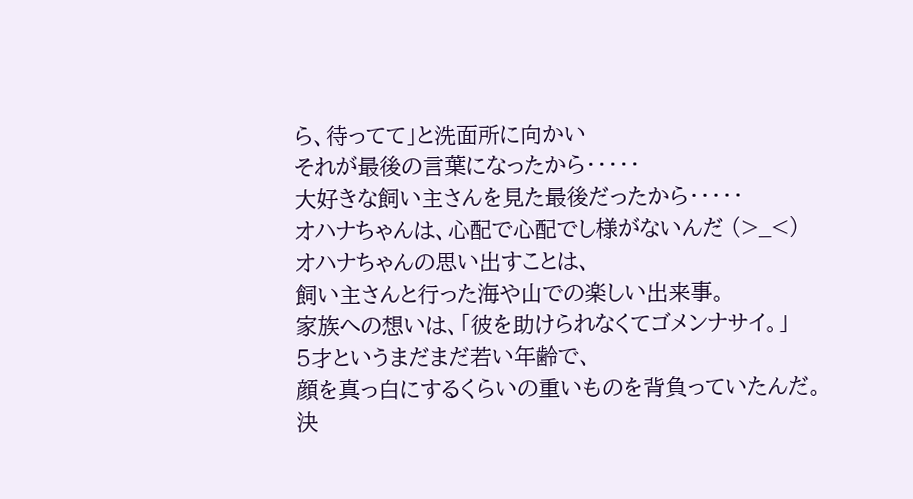ら、待ってて」と洗面所に向かい
それが最後の言葉になったから・・・・・
大好きな飼い主さんを見た最後だったから・・・・・
オハナちゃんは、心配で心配でし様がないんだ (>_<)
オハナちゃんの思い出すことは、
飼い主さんと行った海や山での楽しい出来事。
家族への想いは、「彼を助けられなくてゴメンナサイ。」
5才というまだまだ若い年齢で、
顔を真っ白にするくらいの重いものを背負っていたんだ。
決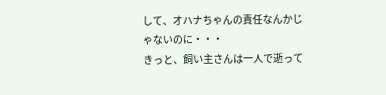して、オハナちゃんの責任なんかじゃないのに・・・
きっと、飼い主さんは一人で逝って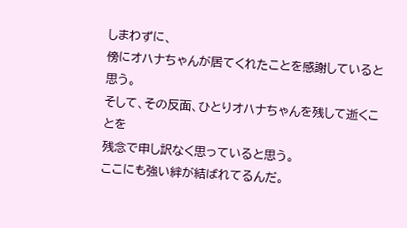しまわずに、
傍にオハナちゃんが居てくれたことを感謝していると思う。
そして、その反面、ひとりオハナちゃんを残して逝くことを
残念で申し訳なく思っていると思う。
ここにも強い絆が結ばれてるんだ。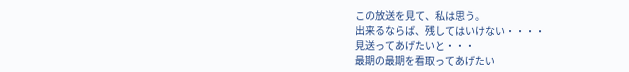この放送を見て、私は思う。
出来るならば、残してはいけない・・・・
見送ってあげたいと・・・
最期の最期を看取ってあげたい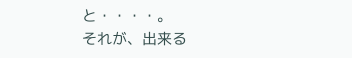と・・・・。
それが、出来る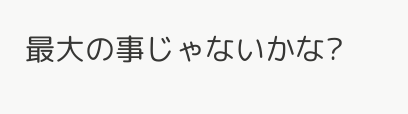最大の事じゃないかな?